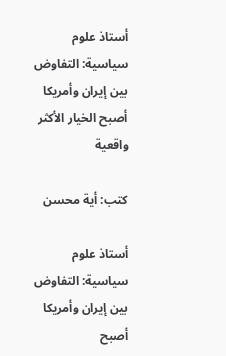أستاذ علوم سياسية: التفاوض بين إيران وأمريكا أصبح الخيار الأكثر واقعية

كتب: أية محسن

أستاذ علوم سياسية: التفاوض بين إيران وأمريكا أصبح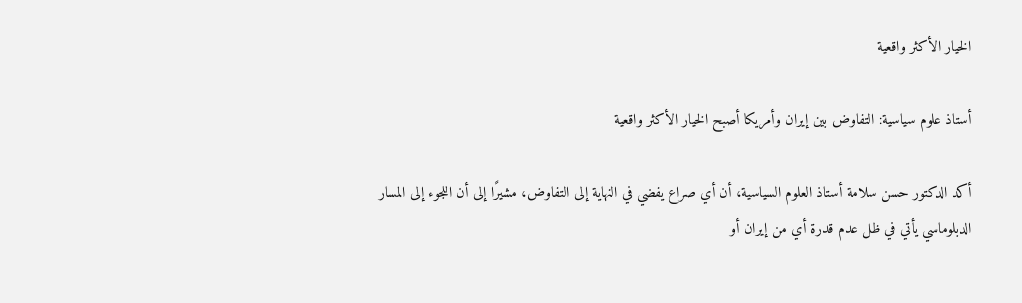الخيار الأكثر واقعية

أستاذ علوم سياسية: التفاوض بين إيران وأمريكا أصبح الخيار الأكثر واقعية

أكد الدكتور حسن سلامة أستاذ العلوم السياسية، أن أي صراع يفضي في النهاية إلى التفاوض، مشيرًا إلى أن اللجوء إلى المسار الدبلوماسي يأتي في ظل عدم قدرة أي من إيران أو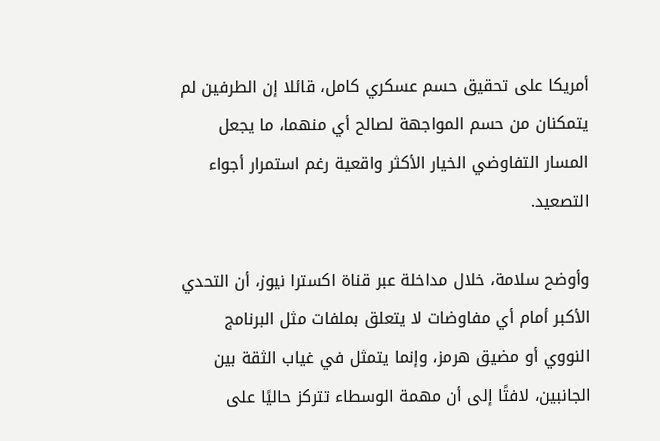أمريكا على تحقيق حسم عسكري كامل، قائلا إن الطرفين لم يتمكنان من حسم المواجهة لصالح أي منهما، ما يجعل المسار التفاوضي الخيار الأكثر واقعية رغم استمرار أجواء التصعيد.

وأوضح سلامة، خلال مداخلة عبر قناة اكسترا نيوز، أن التحدي الأكبر أمام أي مفاوضات لا يتعلق بملفات مثل البرنامج النووي أو مضيق هرمز، وإنما يتمثل في غياب الثقة بين الجانبين، لافتًا إلى أن مهمة الوسطاء تتركز حاليًا على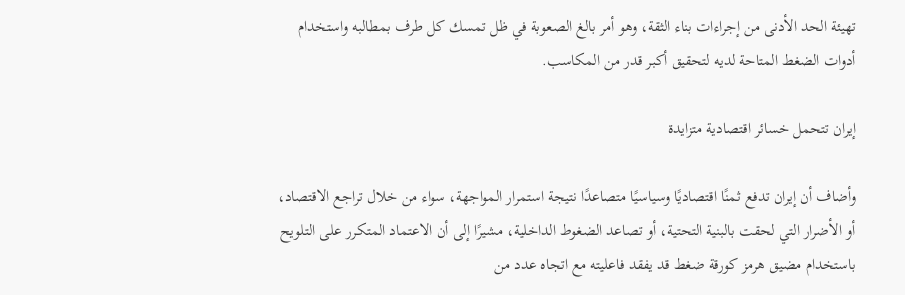تهيئة الحد الأدنى من إجراءات بناء الثقة، وهو أمر بالغ الصعوبة في ظل تمسك كل طرف بمطالبه واستخدام أدوات الضغط المتاحة لديه لتحقيق أكبر قدر من المكاسب.

إيران تتحمل خسائر اقتصادية متزايدة

وأضاف أن إيران تدفع ثمنًا اقتصاديًا وسياسيًا متصاعدًا نتيجة استمرار المواجهة، سواء من خلال تراجع الاقتصاد، أو الأضرار التي لحقت بالبنية التحتية، أو تصاعد الضغوط الداخلية، مشيرًا إلى أن الاعتماد المتكرر على التلويح باستخدام مضيق هرمز كورقة ضغط قد يفقد فاعليته مع اتجاه عدد من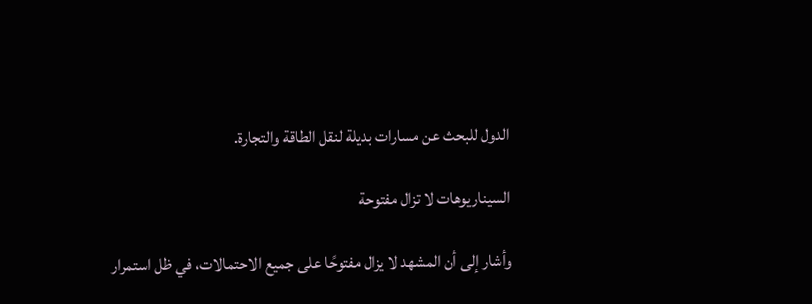الدول للبحث عن مسارات بديلة لنقل الطاقة والتجارة.

السيناريوهات لا تزال مفتوحة

وأشار إلى أن المشهد لا يزال مفتوحًا على جميع الاحتمالات، في ظل استمرار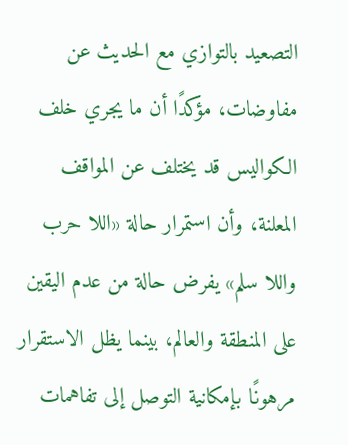التصعيد بالتوازي مع الحديث عن مفاوضات، مؤكدًا أن ما يجري خلف الكواليس قد يختلف عن المواقف المعلنة، وأن استمرار حالة «اللا حرب واللا سلم» يفرض حالة من عدم اليقين على المنطقة والعالم، بينما يظل الاستقرار مرهونًا بإمكانية التوصل إلى تفاهمات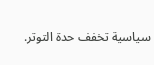سياسية تخفف حدة التوتر.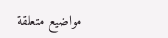مواضيع متعلقة